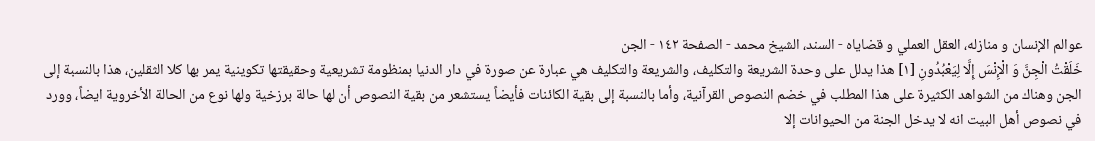عوالم الإنسان و منازله، العقل العملي و قضاياه - السند، الشيخ محمد - الصفحة ١٤٢ - الجن
خَلَقْتُ الْجِنَّ وَ الْإِنْسَ إِلَّا لِيَعْبُدُونِ [١] هذا يدلل على وحدة الشريعة والتكليف، والشريعة والتكليف هي عبارة عن صورة في دار الدنيا بمنظومة تشريعية وحقيقتها تكوينية يمر بها كلا الثقلين، هذا بالنسبة إلى الجن وهناك من الشواهد الكثيرة على هذا المطلب في خضم النصوص القرآنية، وأما بالنسبة إلى بقية الكائنات فأيضاً يستشعر من بقية النصوص أن لها حالة برزخية ولها نوع من الحالة الأخروية ايضاً، وورد في نصوص أهل البيت انه لا يدخل الجنة من الحيوانات إلا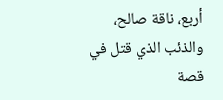أربع، ناقة صالح، والذئب الذي قتل في قصة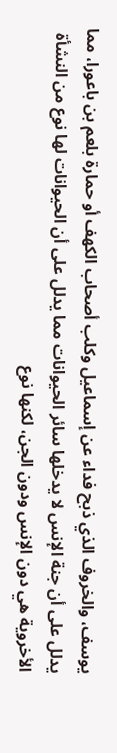يوسف، والخروف الذي ذبح فداء عن إسماعيل وكلب أصحاب الكهف أو حمارة بلعم بن باعورا، مما يدلل على أن جنة الإنس لا يدخلها سائر الحيوانات مما يدلل على أن الحيوانات لها نوع من النشأة الأخروية هي دون الإنس ودون الجن، لكنها نوع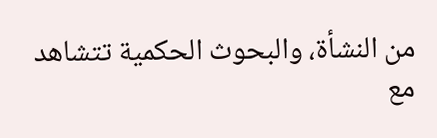من النشأة، والبحوث الحكمية تتشاهد مع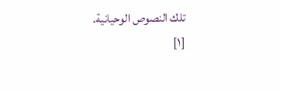تلك النصوص الوحيانية.
[١]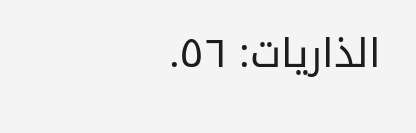الذاريات: ٥٦.